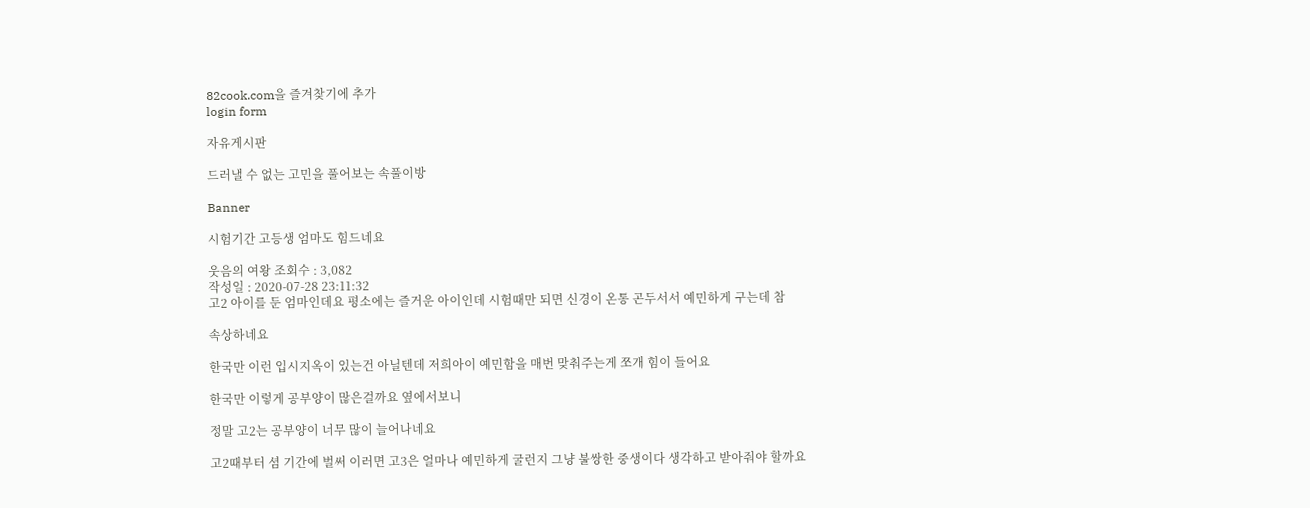82cook.com을 즐겨찾기에 추가
login form

자유게시판

드러낼 수 없는 고민을 풀어보는 속풀이방

Banner

시험기간 고등생 엄마도 힘드네요

웃음의 여왕 조회수 : 3,082
작성일 : 2020-07-28 23:11:32
고2 아이를 둔 엄마인데요 평소에는 즐거운 아이인데 시험때만 되면 신경이 온통 곤두서서 예민하게 구는데 참

속상하네요

한국만 이런 입시지옥이 있는건 아닐텐데 저희아이 예민함을 매번 맞춰주는게 쪼개 힘이 들어요

한국만 이렇게 공부양이 많은걸까요 옆에서보니

정말 고2는 공부양이 너무 많이 늘어나네요

고2때부터 셤 기간에 벌써 이러면 고3은 얼마나 예민하게 굴런지 그냥 불쌍한 중생이다 생각하고 받아줘야 할까요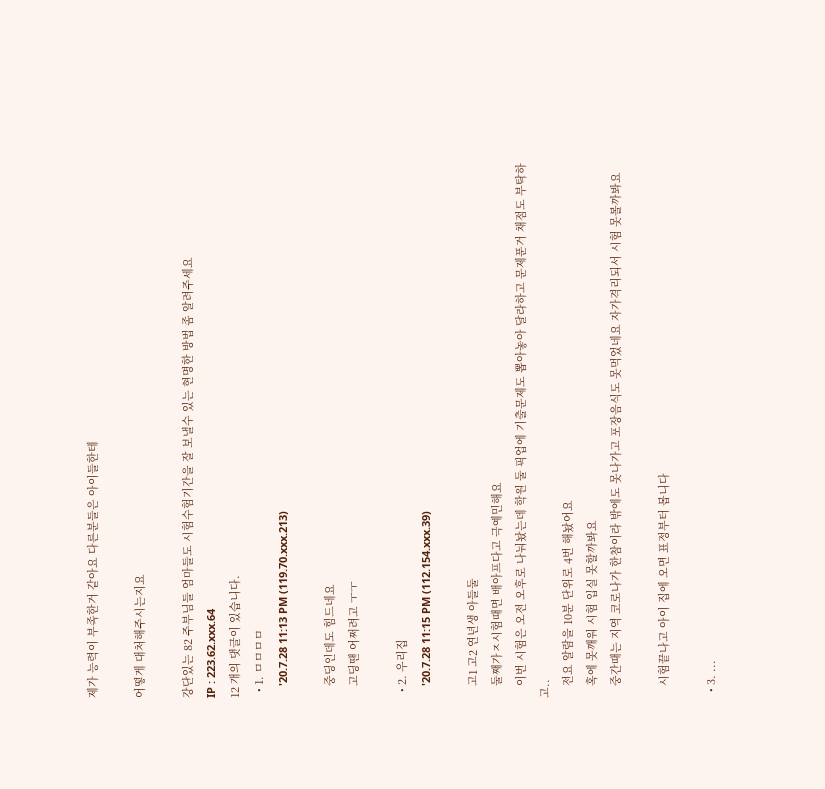제가 능력이 부족한거 같아요 다른분들은 아이들한테

어떻게 대처해주시는지요

강단있는 82 주부님들 엄마들도 시험수험기간을 잘 보낼수 있는 현명한 방법 좀 알려주세요
IP : 223.62.xxx.64
12 개의 댓글이 있습니다.
  • 1. ㅁㅁㅁㅁ
    '20.7.28 11:13 PM (119.70.xxx.213)

    중딩인데도 힘드네요
    고딩땐 어쩌려고 ㅜㅜ

  • 2. 우리집
    '20.7.28 11:15 PM (112.154.xxx.39)

    고1 고2 연년생 아들둘
    둘째가ㅈ시험때면 배아프다고 극예민해요
    이번 시험은 오전 오후로 나눠놨는데 학원 둘 픽업에 기출문제도 뽑아놓아 달라하고 문제푼거 채점도 부탁하고..
    전요 알람을 10분 단위로 4번 해놨어요
    혹에 못깨워 시험 입실 못할까봐요
    중간때는 지역 코로나가 한참이라 밖에도 못나가고 포장음식도 못먹었네요 자가격리되서 시험 못볼까봐요

    시험끝나고 아이 집에 오면 표정부터 봅니다

  • 3. ...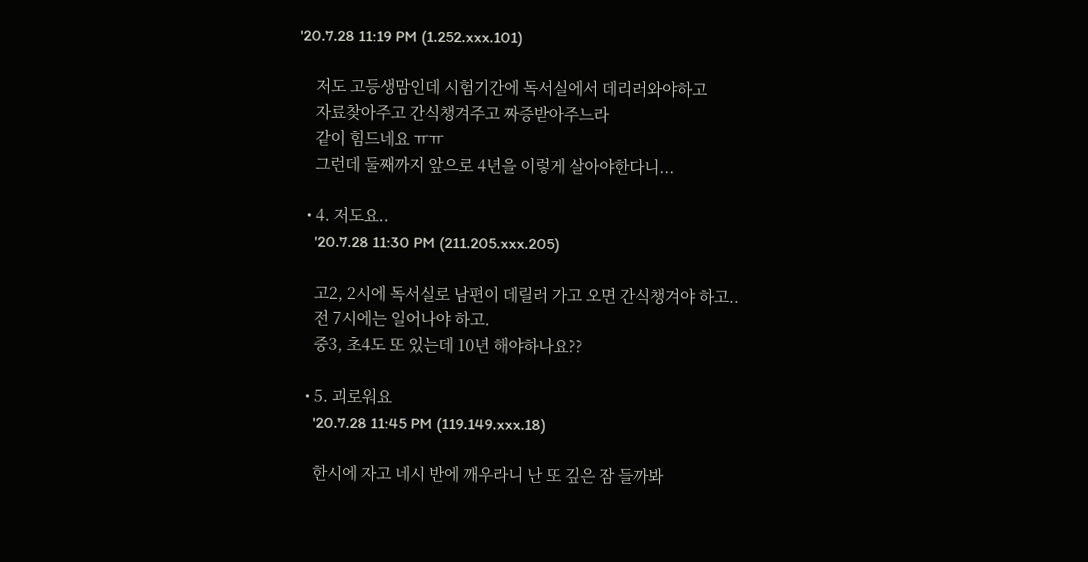'20.7.28 11:19 PM (1.252.xxx.101)

    저도 고등생맘인데 시험기간에 독서실에서 데리러와야하고
    자료찾아주고 간식챙겨주고 짜증받아주느라
    같이 힘드네요 ㅠㅠ
    그런데 둘째까지 앞으로 4년을 이렇게 살아야한다니...

  • 4. 저도요..
    '20.7.28 11:30 PM (211.205.xxx.205)

    고2, 2시에 독서실로 남편이 데릴러 가고 오면 간식챙겨야 하고..
    전 7시에는 일어나야 하고.
    중3, 초4도 또 있는데 10년 해야하나요??

  • 5. 괴로워요
    '20.7.28 11:45 PM (119.149.xxx.18)

    한시에 자고 네시 반에 깨우라니 난 또 깊은 잠 들까봐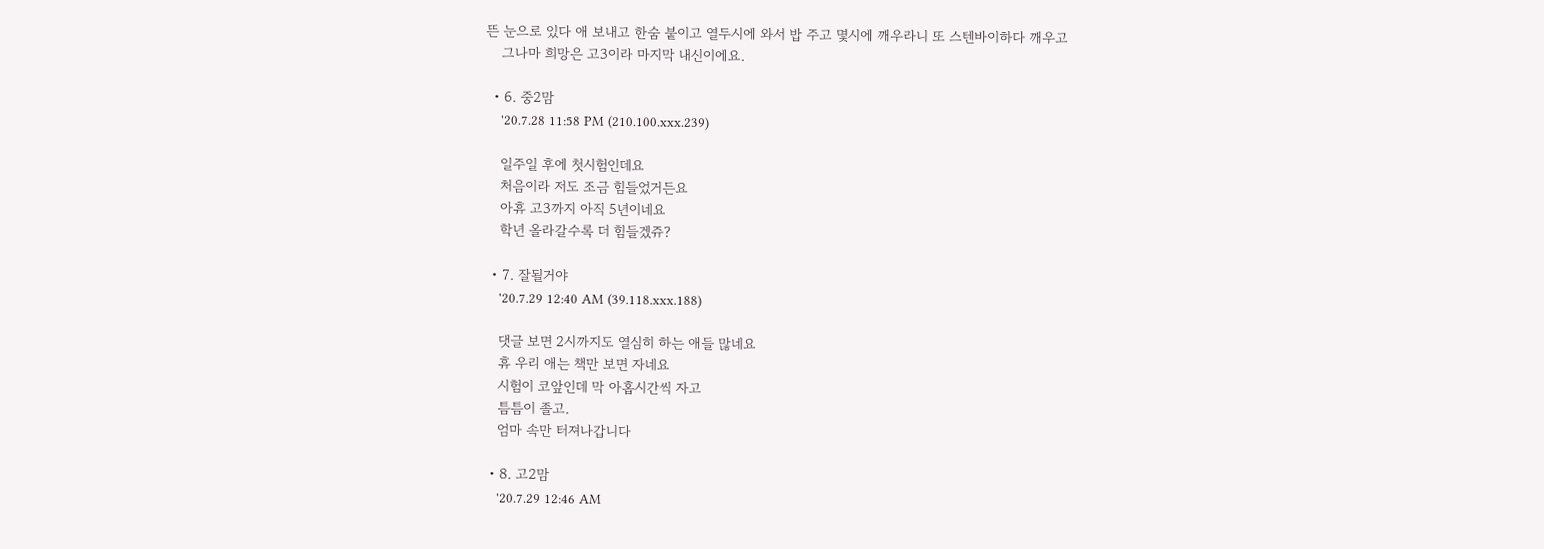뜬 눈으로 있다 애 보내고 한숨 붙이고 열두시에 와서 밥 주고 몇시에 깨우라니 또 스텐바이하다 깨우고
    그나마 희망은 고3이라 마지막 내신이에요.

  • 6. 중2맘
    '20.7.28 11:58 PM (210.100.xxx.239)

    일주일 후에 첫시험인데요
    처음이라 저도 조금 힘들었거든요
    아휴 고3까지 아직 5년이네요
    학년 올라갈수록 더 힘들겠쥬?

  • 7. 잘될거야
    '20.7.29 12:40 AM (39.118.xxx.188)

    댓글 보면 2시까지도 열심히 하는 애들 많네요
    휴 우리 애는 책만 보면 자네요
    시험이 코앞인데 막 아홉시간씩 자고
    틈틈이 졸고.
    엄마 속만 터져나갑니다

  • 8. 고2맘
    '20.7.29 12:46 AM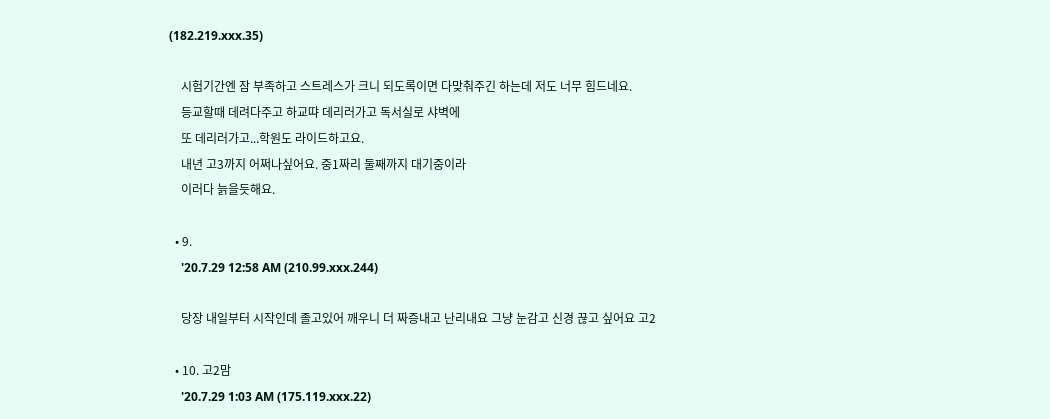(182.219.xxx.35)

    시험기간엔 잠 부족하고 스트레스가 크니 되도록이면 다맞춰주긴 하는데 저도 너무 힘드네요.
    등교할때 데려다주고 하교땨 데리러가고 독서실로 샤벽에
    또 데리러가고...학원도 라이드하고요.
    내년 고3까지 어쩌나싶어요. 중1짜리 둘째까지 대기중이라
    이러다 늙을듯해요.

  • 9.
    '20.7.29 12:58 AM (210.99.xxx.244)

    당장 내일부터 시작인데 졸고있어 깨우니 더 짜증내고 난리내요 그냥 눈감고 신경 끊고 싶어요 고2

  • 10. 고2맘
    '20.7.29 1:03 AM (175.119.xxx.22)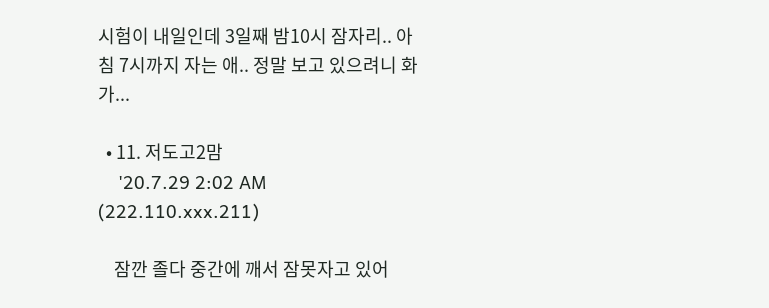시험이 내일인데 3일째 밤10시 잠자리.. 아침 7시까지 자는 애.. 정말 보고 있으려니 화가...

  • 11. 저도고2맘
    '20.7.29 2:02 AM (222.110.xxx.211)

    잠깐 졸다 중간에 깨서 잠못자고 있어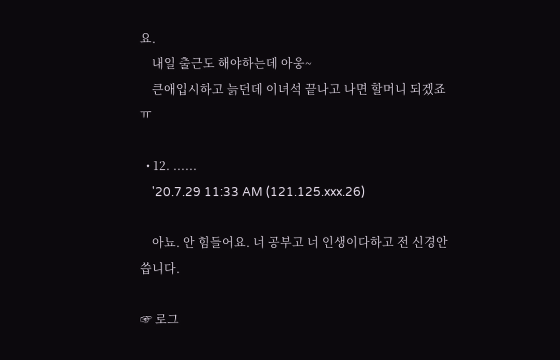요.
    내일 출근도 해야하는데 아웅~
    큰애입시하고 늙던데 이녀석 끝나고 나면 할머니 되겠죠ㅠ

  • 12. ......
    '20.7.29 11:33 AM (121.125.xxx.26)

    아뇨. 안 힘들어요. 너 공부고 너 인생이다하고 전 신경안씁니다.

☞ 로그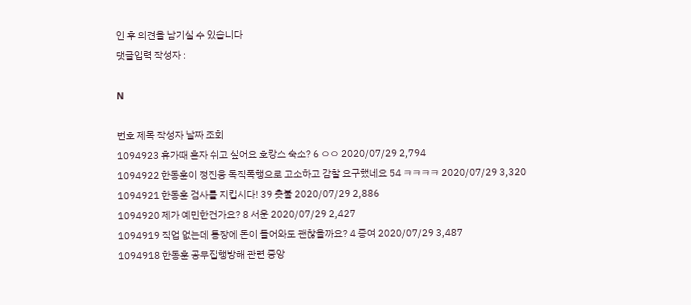인 후 의견을 남기실 수 있습니다
댓글입력 작성자 :

N

번호 제목 작성자 날짜 조회
1094923 휴가때 혼자 쉬고 싶어요 호캉스 숙소? 6 ㅇㅇ 2020/07/29 2,794
1094922 한동훈이 정진웅 독직폭행으로 고소하고 감찰 요구했네요 54 ㅋㅋㅋㅋ 2020/07/29 3,320
1094921 한동훈 검사를 지킵시다! 39 촛불 2020/07/29 2,886
1094920 제가 예민한건가요? 8 서운 2020/07/29 2,427
1094919 직업 없는데 통장에 돈이 들어와도 괜찮을까요? 4 증여 2020/07/29 3,487
1094918 한동훈 공무집행방해 관련 중앙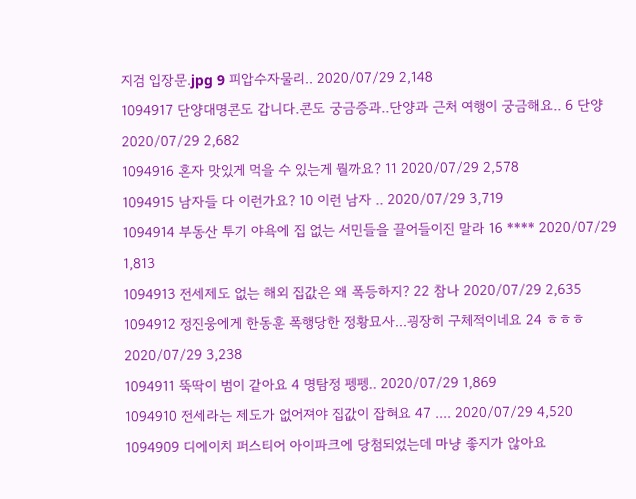지검 입장문.jpg 9 피압수자물리.. 2020/07/29 2,148
1094917 단양대명콘도 갑니다.콘도 궁금증과..단양과 근처 여행이 궁금해요.. 6 단양 2020/07/29 2,682
1094916 혼자 맛있게 먹을 수 있는게 뭘까요? 11 2020/07/29 2,578
1094915 남자들 다 이런가요? 10 이런 남자 .. 2020/07/29 3,719
1094914 부동산 투기 야욕에 집 없는 서민들을 끌어들이진 말라 16 **** 2020/07/29 1,813
1094913 전세제도 없는 해외 집값은 왜 폭등하지? 22 참나 2020/07/29 2,635
1094912 정진웅에게 한동훈 폭행당한 정황묘사...굉장히 구체적이네요 24 ㅎㅎㅎ 2020/07/29 3,238
1094911 뚝딱이 범이 같아요 4 명탐정 펭펭.. 2020/07/29 1,869
1094910 전세라는 제도가 없어져야 집값이 잡혀요 47 .... 2020/07/29 4,520
1094909 디에이치 퍼스티어 아이파크에 당첨되었는데 마냥 좋지가 않아요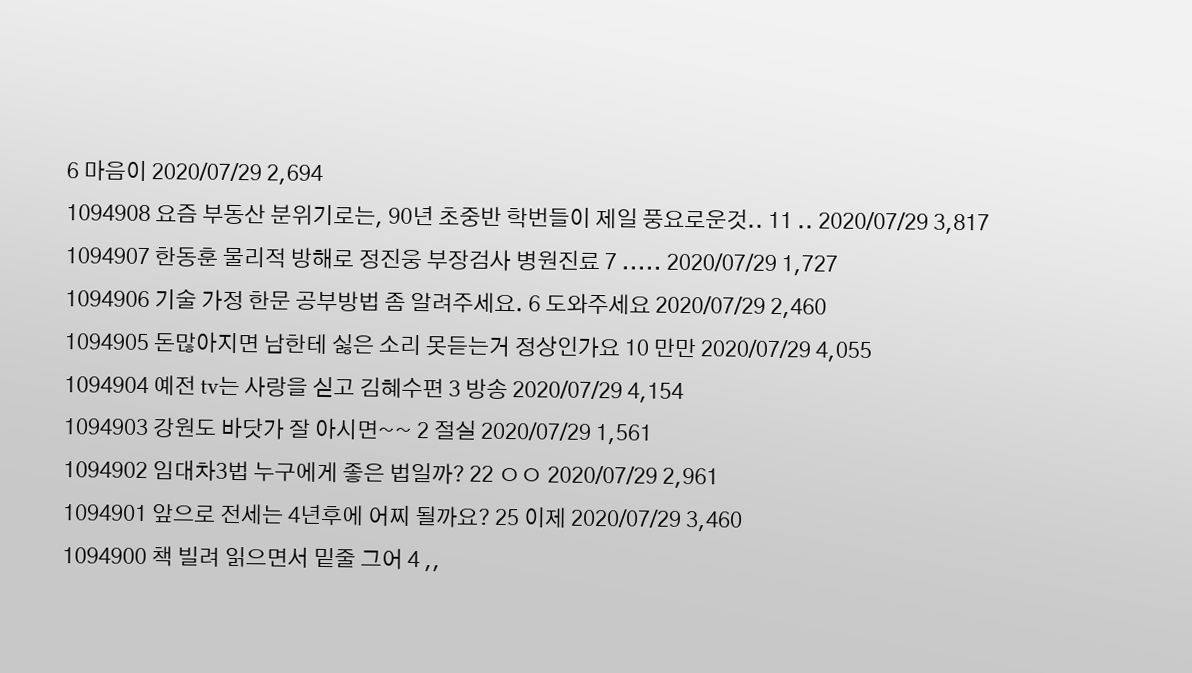6 마음이 2020/07/29 2,694
1094908 요즘 부동산 분위기로는, 90년 초중반 학번들이 제일 풍요로운것.. 11 .. 2020/07/29 3,817
1094907 한동훈 물리적 방해로 정진웅 부장검사 병원진료 7 ..... 2020/07/29 1,727
1094906 기술 가정 한문 공부방법 좀 알려주세요. 6 도와주세요 2020/07/29 2,460
1094905 돈많아지면 남한테 싫은 소리 못듣는거 정상인가요 10 만만 2020/07/29 4,055
1094904 예전 tv는 사랑을 싣고 김혜수편 3 방송 2020/07/29 4,154
1094903 강원도 바닷가 잘 아시면~~ 2 절실 2020/07/29 1,561
1094902 임대차3법 누구에게 좋은 법일까? 22 ㅇㅇ 2020/07/29 2,961
1094901 앞으로 전세는 4년후에 어찌 될까요? 25 이제 2020/07/29 3,460
1094900 책 빌려 읽으면서 밑줄 그어 4 ,,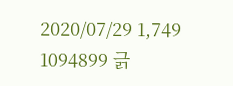2020/07/29 1,749
1094899 긁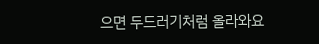으면 두드러기처럼 올라와요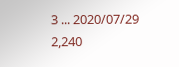3 ... 2020/07/29 2,240